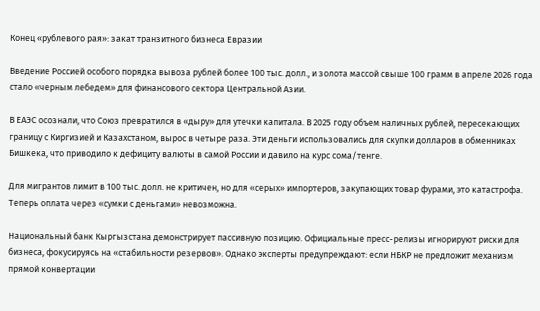Конец «рублевого рая»: закат транзитного бизнеса Евразии

Введение Россией особого порядка вывоза рублей более 100 тыс. долл., и золота массой свыше 100 грамм в апреле 2026 года стало «черным лебедем» для финансового сектора Центральной Азии.

В ЕАЭС осознали, что Союз превратился в «дыру» для утечки капитала. В 2025 году объем наличных рублей, пересекающих границу с Киргизией и Казахстаном, вырос в четыре раза. Эти деньги использовались для скупки долларов в обменниках Бишкека, что приводило к дефициту валюты в самой России и давило на курс сома/тенге.

Для мигрантов лимит в 100 тыс. долл. не критичен, но для «серых» импортеров, закупающих товар фурами, это катастрофа. Теперь оплата через «сумки с деньгами» невозможна.

Национальный банк Кыргызстана демонстрирует пассивную позицию. Официальные пресс-релизы игнорируют риски для бизнеса, фокусируясь на «стабильности резервов». Однако эксперты предупреждают: если НБКР не предложит механизм прямой конвертации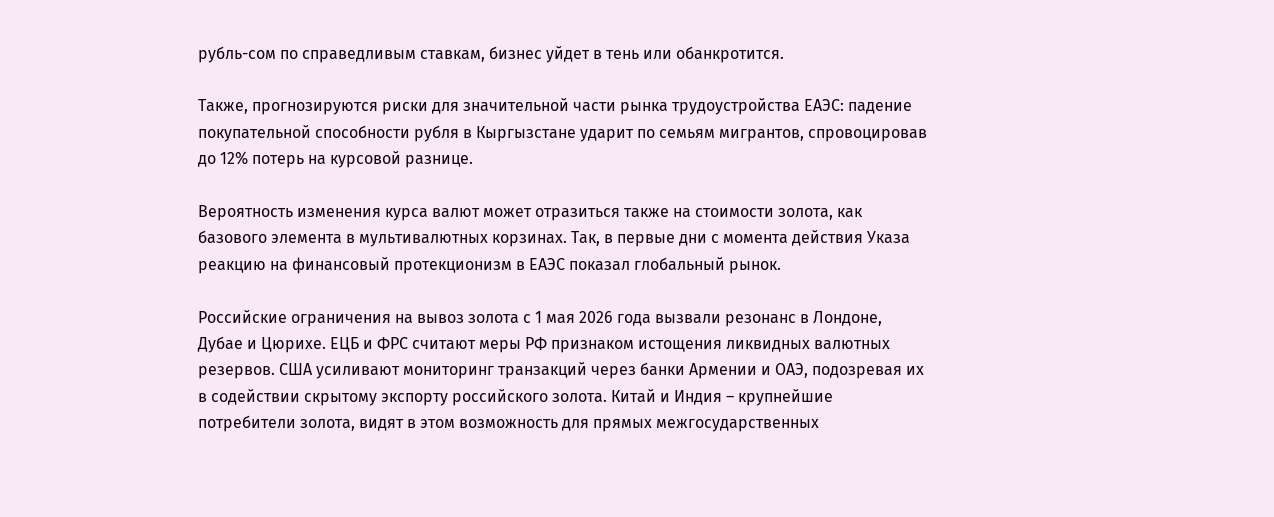рубль-сом по справедливым ставкам, бизнес уйдет в тень или обанкротится.

Также, прогнозируются риски для значительной части рынка трудоустройства ЕАЭС: падение покупательной способности рубля в Кыргызстане ударит по семьям мигрантов, спровоцировав до 12% потерь на курсовой разнице.

Вероятность изменения курса валют может отразиться также на стоимости золота, как базового элемента в мультивалютных корзинах. Так, в первые дни с момента действия Указа реакцию на финансовый протекционизм в ЕАЭС показал глобальный рынок.

Российские ограничения на вывоз золота с 1 мая 2026 года вызвали резонанс в Лондоне, Дубае и Цюрихе. ЕЦБ и ФРС считают меры РФ признаком истощения ликвидных валютных резервов. США усиливают мониторинг транзакций через банки Армении и ОАЭ, подозревая их в содействии скрытому экспорту российского золота. Китай и Индия – крупнейшие потребители золота, видят в этом возможность для прямых межгосударственных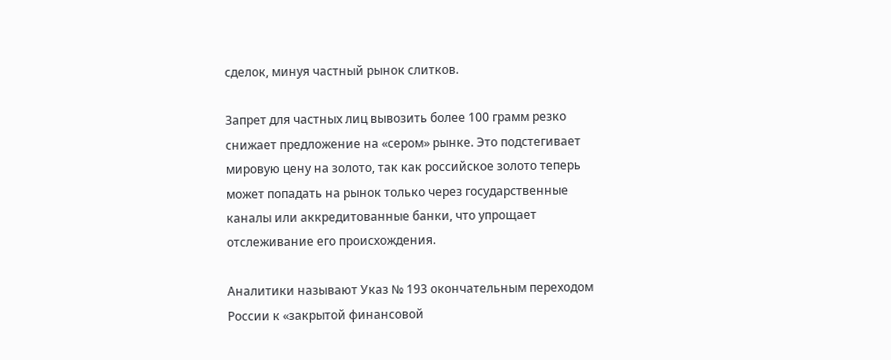сделок, минуя частный рынок слитков.

Запрет для частных лиц вывозить более 100 грамм резко снижает предложение на «сером» рынке. Это подстегивает мировую цену на золото, так как российское золото теперь может попадать на рынок только через государственные каналы или аккредитованные банки, что упрощает отслеживание его происхождения.

Аналитики называют Указ № 193 окончательным переходом России к «закрытой финансовой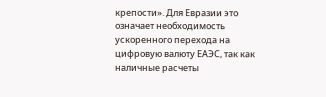крепости». Для Евразии это означает необходимость ускоренного перехода на цифровую валюту ЕАЭС, так как наличные расчеты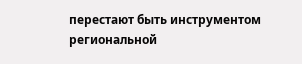перестают быть инструментом региональной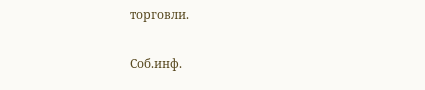торговли.

Соб.инф.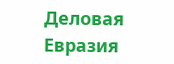Деловая Евразия